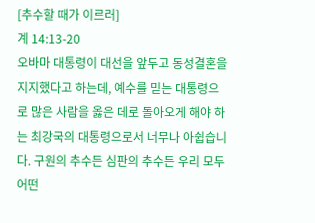[추수할 때가 이르러]
계 14:13-20
오바마 대통령이 대선을 앞두고 동성결혼을 지지했다고 하는데, 예수를 믿는 대통령으로 많은 사람을 옳은 데로 돌아오게 해야 하는 최강국의 대통령으로서 너무나 아쉽습니다. 구원의 추수든 심판의 추수든 우리 모두 어떤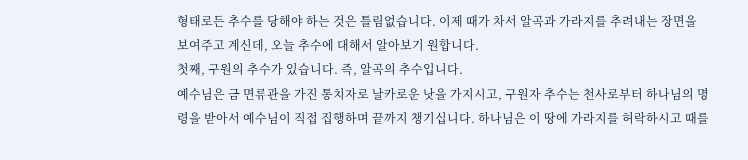형태로든 추수를 당해야 하는 것은 틀림없습니다. 이제 때가 차서 알곡과 가라지를 추려내는 장면을 보여주고 계신데, 오늘 추수에 대해서 알아보기 원합니다.
첫째, 구원의 추수가 있습니다. 즉, 알곡의 추수입니다.
예수님은 금 면류관을 가진 통치자로 날카로운 낫을 가지시고, 구원자 추수는 천사로부터 하나님의 명령을 받아서 예수님이 직접 집행하며 끝까지 챙기십니다. 하나님은 이 땅에 가라지를 허락하시고 때를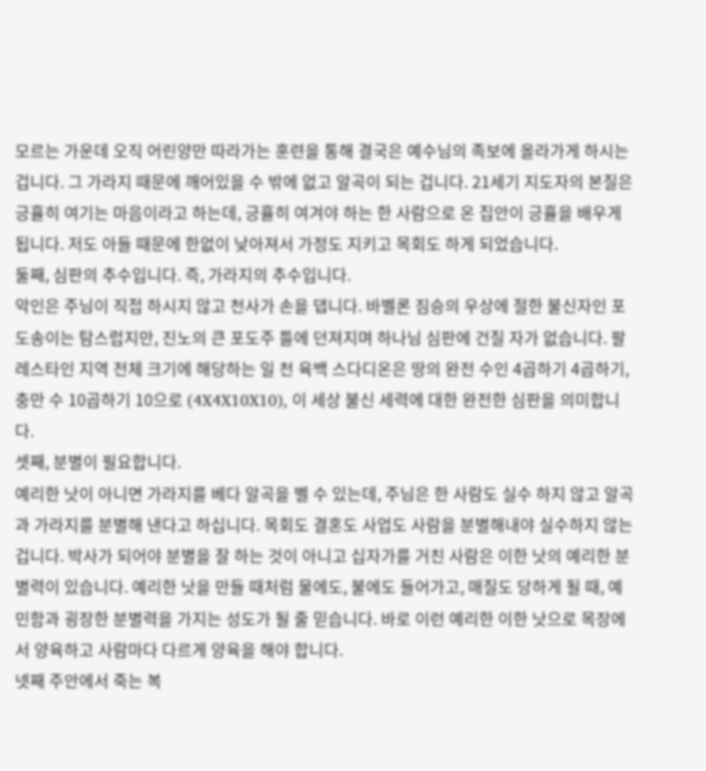모르는 가운데 오직 어린양만 따라가는 훈련을 통해 결국은 예수님의 족보에 올라가게 하시는 겁니다. 그 가라지 때문에 깨어있을 수 밖에 없고 알곡이 되는 겁니다. 21세기 지도자의 본질은 긍휼히 여기는 마음이라고 하는데, 긍휼히 여겨야 하는 한 사람으로 온 집안이 긍휼을 배우게 됩니다. 저도 아들 때문에 한없이 낮아져서 가정도 지키고 목회도 하게 되었습니다.
둘째, 심판의 추수입니다. 즉, 가라지의 추수입니다.
악인은 주님이 직접 하시지 않고 천사가 손을 댑니다. 바벨론 짐승의 우상에 절한 불신자인 포도송이는 탐스럽지만, 진노의 큰 포도주 틀에 던져지며 하나님 심판에 건질 자가 없습니다. 팔레스타인 지역 전체 크기에 해당하는 일 천 육백 스다디온은 땅의 완전 수인 4곱하기 4곱하기, 충만 수 10곱하기 10으로 (4X4X10X10), 이 세상 불신 세력에 대한 완전한 심판을 의미합니다.
셋째, 분별이 필요합니다.
예리한 낫이 아니면 가라지를 베다 알곡을 벨 수 있는데, 주님은 한 사람도 실수 하지 않고 알곡과 가라지를 분별해 낸다고 하십니다. 목회도 결혼도 사업도 사람을 분별해내야 실수하지 않는 겁니다. 박사가 되어야 분별을 잘 하는 것이 아니고 십자가를 거친 사람은 이한 낫의 예리한 분별력이 있습니다. 예리한 낫을 만들 때처럼 물에도, 불에도 들어가고, 매질도 당하게 될 때, 예민함과 굉장한 분별력을 가지는 성도가 될 줄 믿습니다. 바로 이런 예리한 이한 낫으로 목장에서 양육하고 사람마다 다르게 양육을 해야 합니다.
넷째 주안에서 죽는 복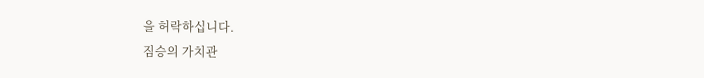을 허락하십니다.
짐승의 가치관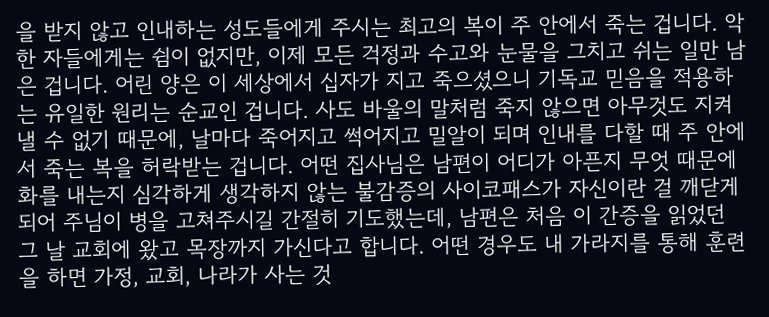을 받지 않고 인내하는 성도들에게 주시는 최고의 복이 주 안에서 죽는 겁니다. 악한 자들에게는 쉼이 없지만, 이제 모든 걱정과 수고와 눈물을 그치고 쉬는 일만 남은 겁니다. 어린 양은 이 세상에서 십자가 지고 죽으셨으니 기독교 믿음을 적용하는 유일한 원리는 순교인 겁니다. 사도 바울의 말처럼 죽지 않으면 아무것도 지켜낼 수 없기 때문에, 날마다 죽어지고 썩어지고 밀알이 되며 인내를 다할 때 주 안에서 죽는 복을 허락받는 겁니다. 어떤 집사님은 남편이 어디가 아픈지 무엇 때문에 화를 내는지 심각하게 생각하지 않는 불감증의 사이코패스가 자신이란 걸 깨닫게 되어 주님이 병을 고쳐주시길 간절히 기도했는데, 남편은 처음 이 간증을 읽었던 그 날 교회에 왔고 목장까지 가신다고 합니다. 어떤 경우도 내 가라지를 통해 훈련을 하면 가정, 교회, 나라가 사는 것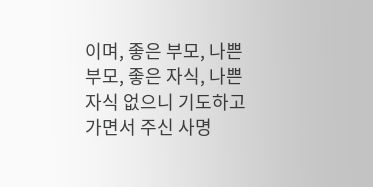이며, 좋은 부모, 나쁜 부모, 좋은 자식, 나쁜 자식 없으니 기도하고 가면서 주신 사명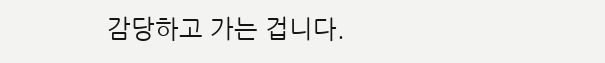감당하고 가는 겁니다.